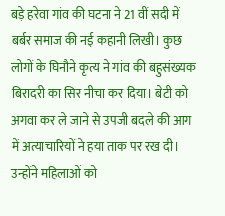बड़े हरेवा गांव की घटना ने 21 वीं सदी में बर्बर समाज की नई कहानी लिखी। कुछ लोगों के घिनौने कृत्य ने गांव की बहुसंख्यक बिरादरी का सिर नीचा कर दिया। बेटी को अगवा कर ले जाने से उपजी बदले की आग में अत्याचारियों ने हया ताक पर रख दी। उन्होंने महिलाओं को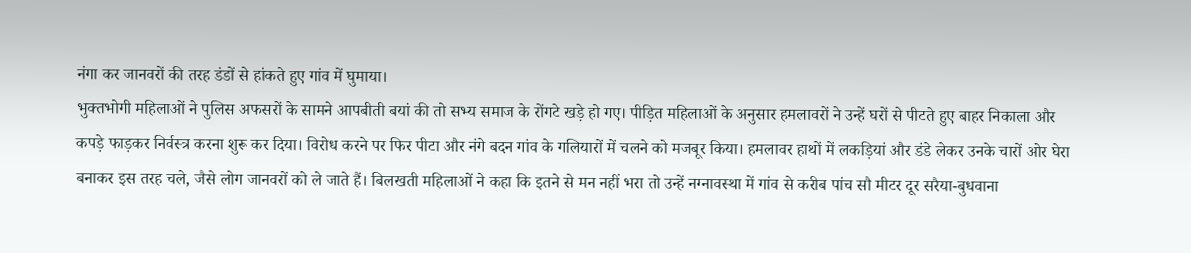नंगा कर जानवरों की तरह डंडों से हांकते हुए गांव में घुमाया।
भुक्तभोगी महिलाओं ने पुलिस अफसरों के सामने आपबीती बयां की तो सभ्य समाज के रोंगटे खड़े हो गए। पीड़ित महिलाओं के अनुसार हमलावरों ने उन्हें घरों से पीटते हुए बाहर निकाला और कपड़े फाड़कर निर्वस्त्र करना शुरू कर दिया। विरोध करने पर फिर पीटा और नंगे बदन गांव के गलियारों में चलने को मजबूर किया। हमलावर हाथों में लकड़ियां और डंडे लेकर उनके चारों ओर घेरा बनाकर इस तरह चले, जैसे लोग जानवरों को ले जाते हैं। बिलखती महिलाओं ने कहा कि इतने से मन नहीं भरा तो उन्हें नग्नावस्था में गांव से करीब पांच सौ मीटर दूर सरैया-बुधवाना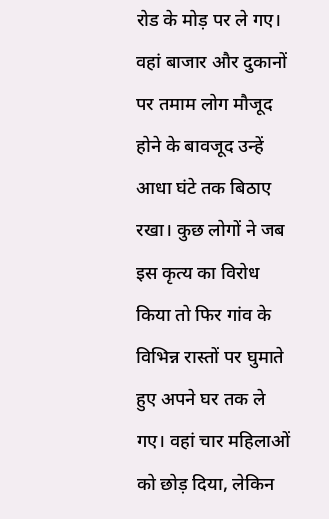रोड के मोड़ पर ले गए। वहां बाजार और दुकानों पर तमाम लोग मौजूद होने के बावजूद उन्हें आधा घंटे तक बिठाए रखा। कुछ लोगों ने जब इस कृत्य का विरोध किया तो फिर गांव के विभिन्न रास्तों पर घुमाते हुए अपने घर तक ले गए। वहां चार महिलाओं को छोड़ दिया, लेकिन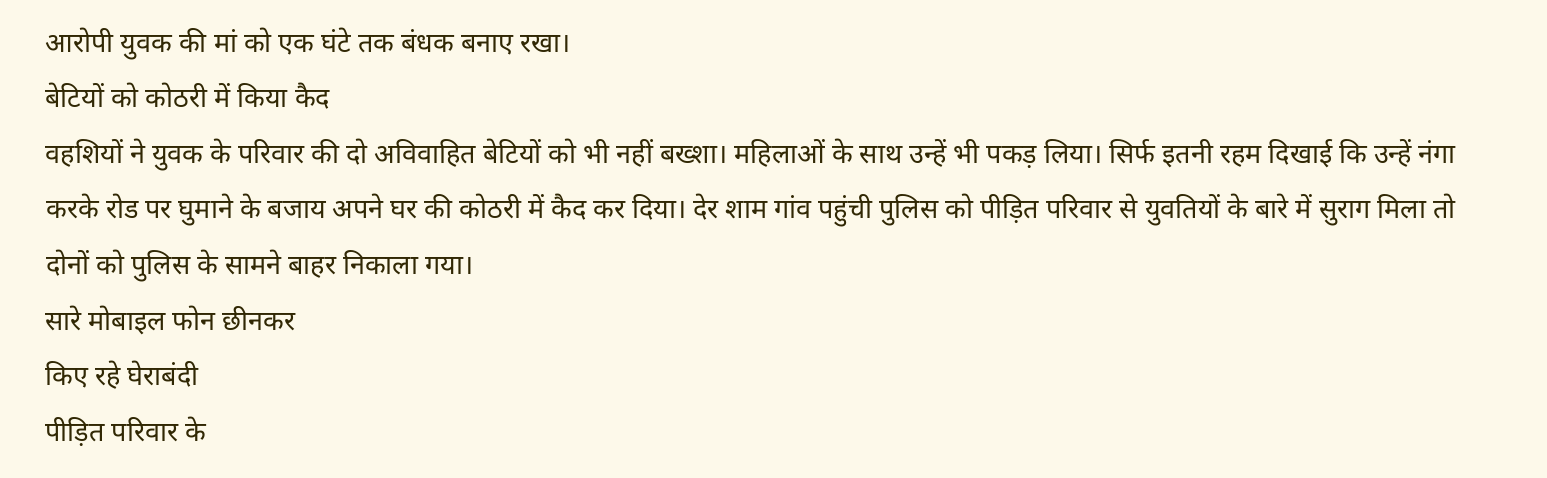आरोपी युवक की मां को एक घंटे तक बंधक बनाए रखा।
बेटियों को कोठरी में किया कैद
वहशियों ने युवक के परिवार की दो अविवाहित बेटियों को भी नहीं बख्शा। महिलाओं के साथ उन्हें भी पकड़ लिया। सिर्फ इतनी रहम दिखाई कि उन्हें नंगा करके रोड पर घुमाने के बजाय अपने घर की कोठरी में कैद कर दिया। देर शाम गांव पहुंची पुलिस को पीड़ित परिवार से युवतियों के बारे में सुराग मिला तो दोनों को पुलिस के सामने बाहर निकाला गया।
सारे मोबाइल फोन छीनकर
किए रहे घेराबंदी
पीड़ित परिवार के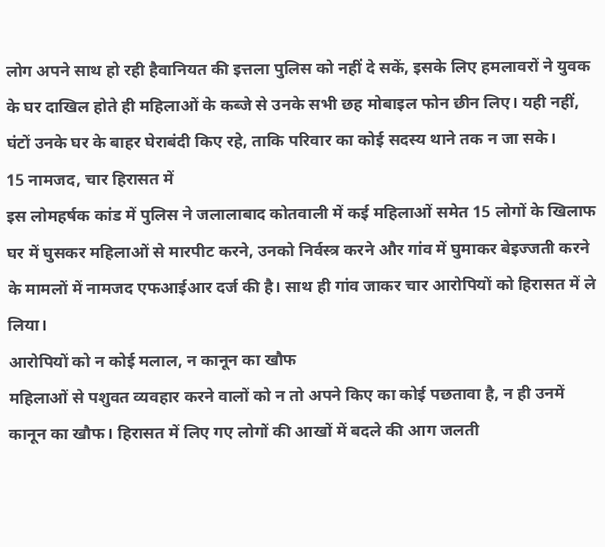लोग अपने साथ हो रही हैवानियत की इत्तला पुलिस को नहीं दे सकें, इसके लिए हमलावरों ने युवक के घर दाखिल होते ही महिलाओं के कब्जे से उनके सभी छह मोबाइल फोन छीन लिए। यही नहीं, घंटों उनके घर के बाहर घेराबंदी किए रहे, ताकि परिवार का कोई सदस्य थाने तक न जा सके।
15 नामजद, चार हिरासत में
इस लोमहर्षक कांड में पुलिस ने जलालाबाद कोतवाली में कई महिलाओं समेत 15 लोगों के खिलाफ घर में घुसकर महिलाओं से मारपीट करने, उनको निर्वस्त्र करने और गांव में घुमाकर बेइज्जती करने के मामलों में नामजद एफआईआर दर्ज की है। साथ ही गांव जाकर चार आरोपियों को हिरासत में ले लिया।
आरोपियों को न कोई मलाल, न कानून का खौफ
महिलाओं से पशुवत व्यवहार करने वालों को न तो अपने किए का कोई पछतावा है, न ही उनमें कानून का खौफ। हिरासत में लिए गए लोगों की आखों में बदले की आग जलती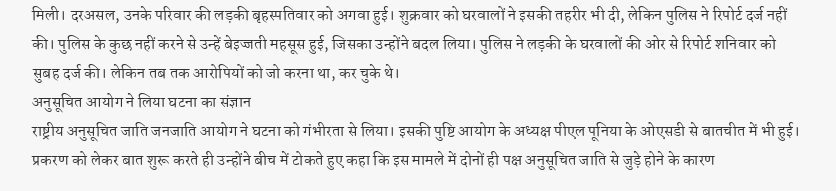मिली। दरअसल, उनके परिवार की लड़की बृहस्पतिवार को अगवा हुई। शुक्रवार को घरवालों ने इसकी तहरीर भी दी, लेकिन पुलिस ने रिपोर्ट दर्ज नहीं की। पुलिस के कुछ नहीं करने से उन्हें बेइज्जती महसूस हुई, जिसका उन्होंने बदल लिया। पुलिस ने लड़की के घरवालों की ओर से रिपोर्ट शनिवार को सुबह दर्ज की। लेकिन तब तक आरोपियों को जो करना था, कर चुके थे।
अनुसूचित आयोग ने लिया घटना का संज्ञान
राष्ट्रीय अनुसूचित जाति जनजाति आयोग ने घटना को गंभीरता से लिया। इसकी पुष्टि आयोग के अध्यक्ष पीएल पूनिया के ओएसडी से बातचीत में भी हुई। प्रकरण को लेकर बात शुरू करते ही उन्होंने बीच में टोकते हुए कहा कि इस मामले में दोनों ही पक्ष अनुसूचित जाति से जुड़े होने के कारण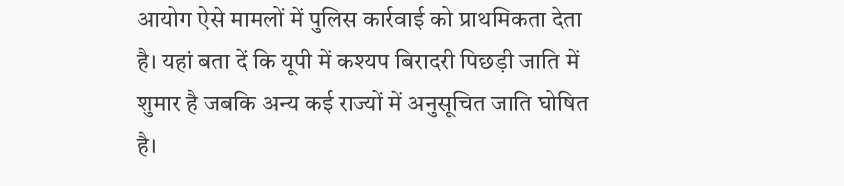आयोग ऐसे मामलों में पुलिस कार्रवाई को प्राथमिकता देता है। यहां बता दें कि यूपी में कश्यप बिरादरी पिछड़ी जाति में शुमार है जबकि अन्य कई राज्यों में अनुसूचित जाति घोषित है।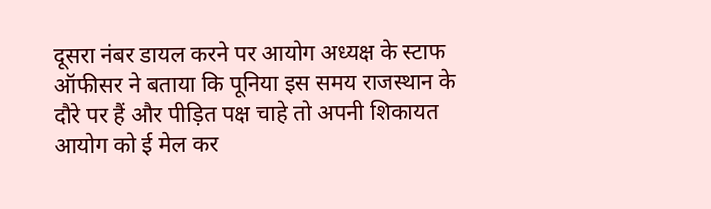दूसरा नंबर डायल करने पर आयोग अध्यक्ष के स्टाफ ऑफीसर ने बताया कि पूनिया इस समय राजस्थान के दौरे पर हैं और पीड़ित पक्ष चाहे तो अपनी शिकायत आयोग को ई मेल कर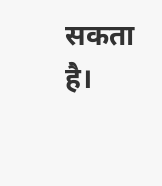सकता है।